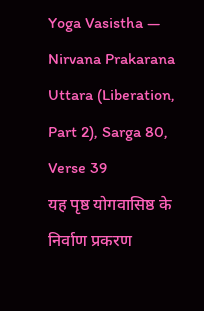Yoga Vasistha — Nirvana Prakarana Uttara (Liberation, Part 2), Sarga 80, Verse 39
यह पृष्ठ योगवासिष्ठ के निर्वाण प्रकरण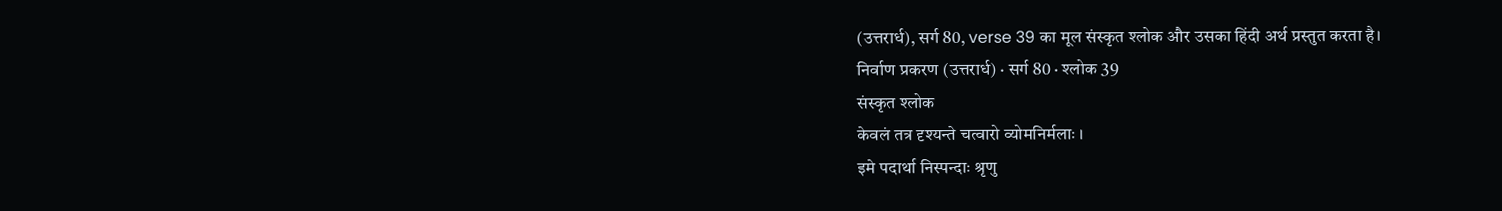(उत्तरार्ध), सर्ग 80, verse 39 का मूल संस्कृत श्लोक और उसका हिंदी अर्थ प्रस्तुत करता है।
निर्वाण प्रकरण (उत्तरार्ध) · सर्ग 80 · श्लोक 39
संस्कृत श्लोक
केवलं तत्र दृश्यन्ते चत्वारो व्योमनिर्मलाः ।
इमे पदार्था निस्पन्दाः श्रृणु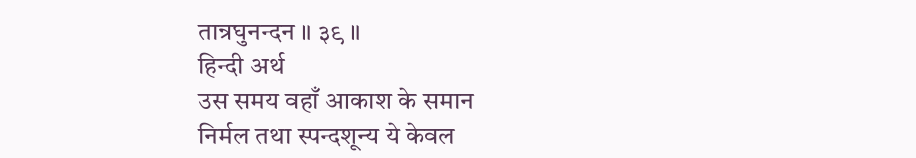तान्रघुनन्दन ॥ ३९ ॥
हिन्दी अर्थ
उस समय वहाँ आकाश के समान
निर्मल तथा स्पन्दशून्य ये केवल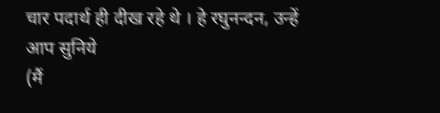चार पदार्थ ही दीख रहे थे । हे रघुनन्दन, उन्हें आप सुनिये
(मैं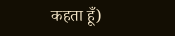कहता हूँ)